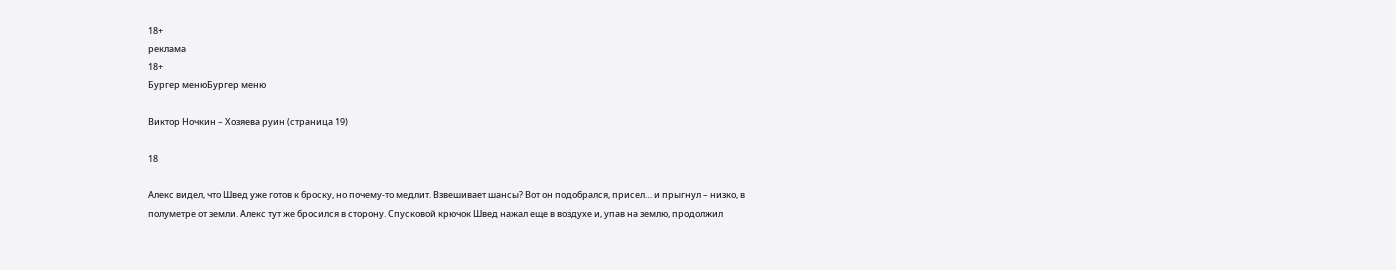18+
реклама
18+
Бургер менюБургер меню

Виктор Ночкин – Хозяева руин (страница 19)

18

Алекс видел, что Швед уже готов к броску, но почему-то медлит. Взвешивает шансы? Вот он подобрался, присел… и прыгнул – низко, в полуметре от земли. Алекс тут же бросился в сторону. Спусковой крючок Швед нажал еще в воздухе и, упав на землю, продолжил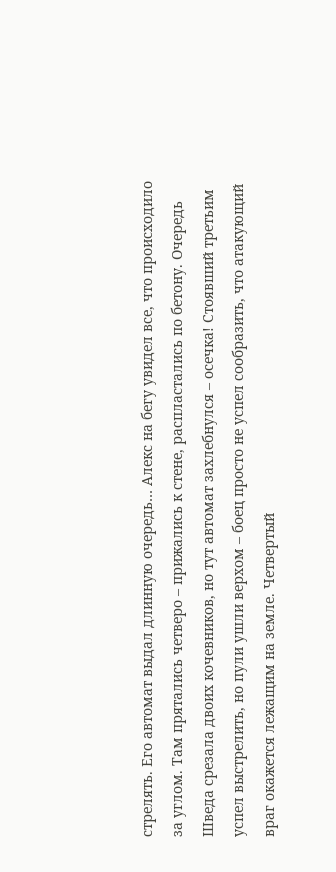стрелять. Его автомат выдал длинную очередь… Алекс на бегу увидел все, что происходило за углом. Там прятались четверо – прижались к стене, распластались по бетону. Очередь Шведа срезала двоих кочевников, но тут автомат захлебнулся – осечка! Стоявший третьим успел выстрелить, но пули ушли верхом – боец просто не успел сообразить, что атакующий враг окажется лежащим на земле. Четвертый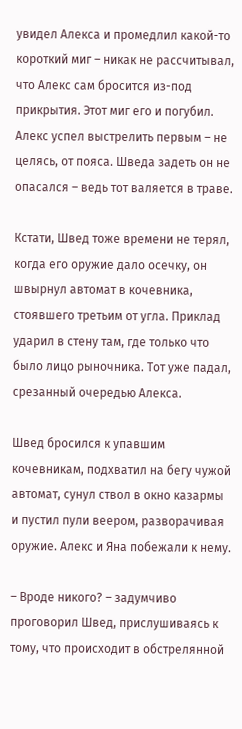увидел Алекса и промедлил какой-то короткий миг – никак не рассчитывал, что Алекс сам бросится из-под прикрытия. Этот миг его и погубил. Алекс успел выстрелить первым – не целясь, от пояса. Шведа задеть он не опасался – ведь тот валяется в траве.

Кстати, Швед тоже времени не терял, когда его оружие дало осечку, он швырнул автомат в кочевника, стоявшего третьим от угла. Приклад ударил в стену там, где только что было лицо рыночника. Тот уже падал, срезанный очередью Алекса.

Швед бросился к упавшим кочевникам, подхватил на бегу чужой автомат, сунул ствол в окно казармы и пустил пули веером, разворачивая оружие. Алекс и Яна побежали к нему.

– Вроде никого? – задумчиво проговорил Швед, прислушиваясь к тому, что происходит в обстрелянной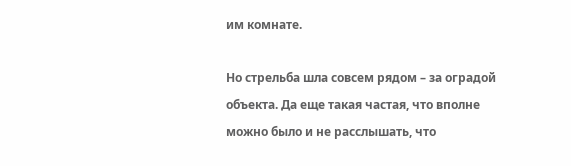им комнате.

Но стрельба шла совсем рядом – за оградой объекта. Да еще такая частая, что вполне можно было и не расслышать, что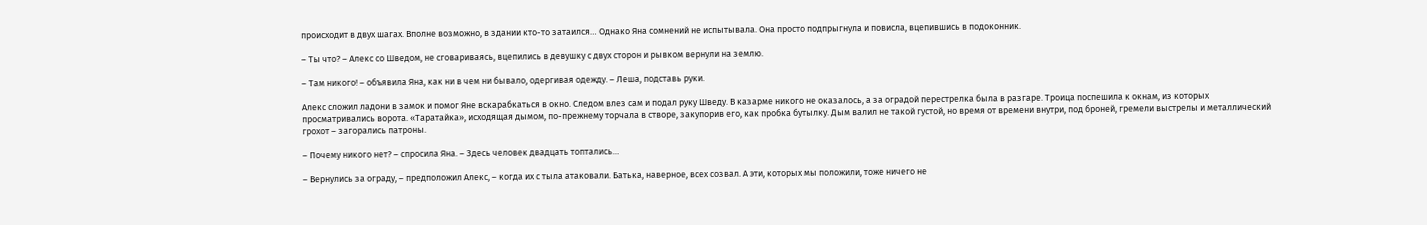происходит в двух шагах. Вполне возможно, в здании кто-то затаился… Однако Яна сомнений не испытывала. Она просто подпрыгнула и повисла, вцепившись в подоконник.

– Ты что? – Алекс со Шведом, не сговариваясь, вцепились в девушку с двух сторон и рывком вернули на землю.

– Там никого! – объявила Яна, как ни в чем ни бывало, одергивая одежду. – Леша, подставь руки.

Алекс сложил ладони в замок и помог Яне вскарабкаться в окно. Следом влез сам и подал руку Шведу. В казарме никого не оказалось, а за оградой перестрелка была в разгаре. Троица поспешила к окнам, из которых просматривались ворота. «Таратайка», исходящая дымом, по-прежнему торчала в створе, закупорив его, как пробка бутылку. Дым валил не такой густой, но время от времени внутри, под броней, гремели выстрелы и металлический грохот – загорались патроны.

– Почему никого нет? – спросила Яна. – Здесь человек двадцать топтались…

– Вернулись за ограду, – предположил Алекс, – когда их с тыла атаковали. Батька, наверное, всех созвал. А эти, которых мы положили, тоже ничего не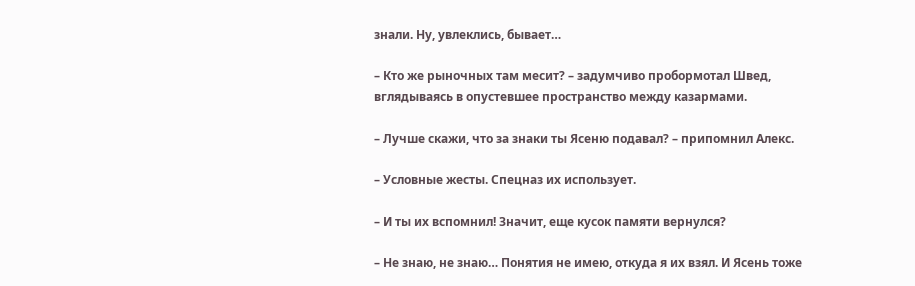знали. Ну, увлеклись, бывает…

– Кто же рыночных там месит? – задумчиво пробормотал Швед, вглядываясь в опустевшее пространство между казармами.

– Лучше скажи, что за знаки ты Ясеню подавал? – припомнил Алекс.

– Условные жесты. Спецназ их использует.

– И ты их вспомнил! Значит, еще кусок памяти вернулся?

– Не знаю, не знаю… Понятия не имею, откуда я их взял. И Ясень тоже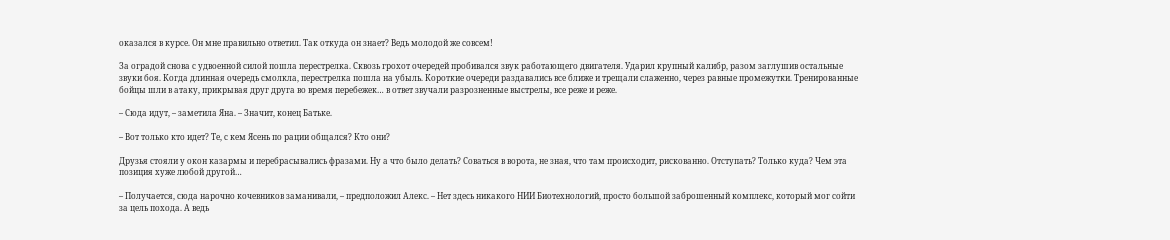оказался в курсе. Он мне правильно ответил. Так откуда он знает? Ведь молодой же совсем!

За оградой снова с удвоенной силой пошла перестрелка. Сквозь грохот очередей пробивался звук работающего двигателя. Ударил крупный калибр, разом заглушив остальные звуки боя. Когда длинная очередь смолкла, перестрелка пошла на убыль. Короткие очереди раздавались все ближе и трещали слаженно, через равные промежутки. Тренированные бойцы шли в атаку, прикрывая друг друга во время перебежек… в ответ звучали разрозненные выстрелы, все реже и реже.

– Сюда идут, – заметила Яна. – Значит, конец Батьке.

– Вот только кто идет? Те, с кем Ясень по рации общался? Кто они?

Друзья стояли у окон казармы и перебрасывались фразами. Ну а что было делать? Соваться в ворота, не зная, что там происходит, рискованно. Отступать? Только куда? Чем эта позиция хуже любой другой…

– Получается, сюда нарочно кочевников заманивали, – предположил Алекс. – Нет здесь никакого НИИ Биотехнологий, просто большой заброшенный комплекс, который мог сойти за цель похода. А ведь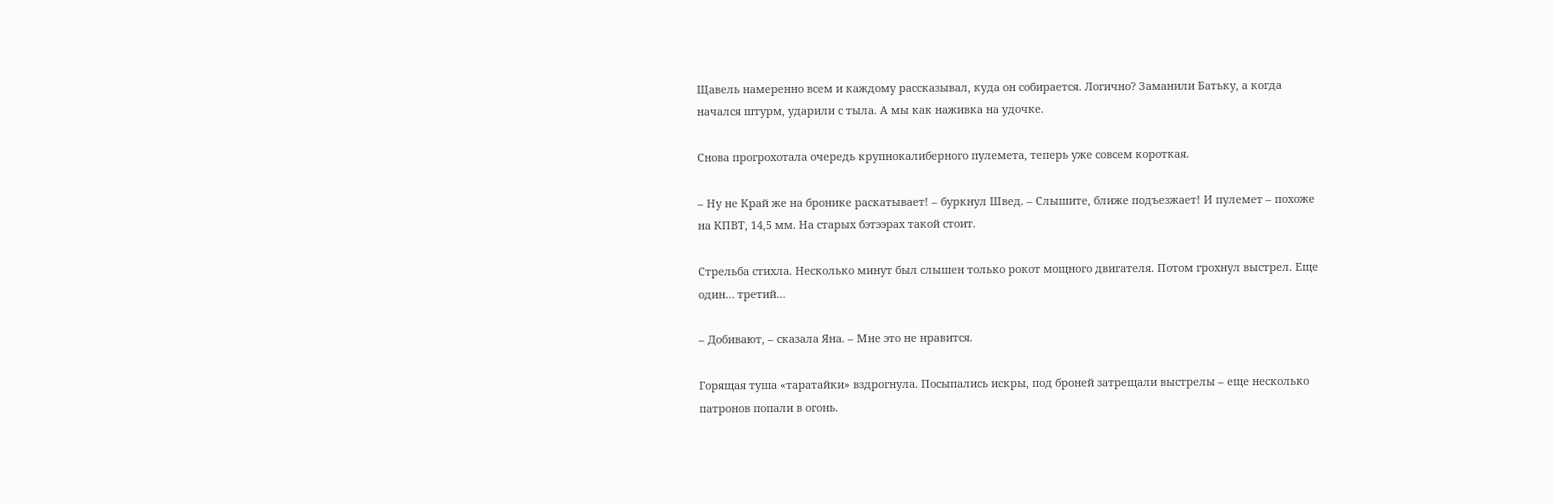Щавель намеренно всем и каждому рассказывал, куда он собирается. Логично? Заманили Батьку, а когда начался штурм, ударили с тыла. А мы как наживка на удочке.

Снова прогрохотала очередь крупнокалиберного пулемета, теперь уже совсем короткая.

– Ну не Край же на бронике раскатывает! – буркнул Швед. – Слышите, ближе подъезжает! И пулемет – похоже на КПВТ, 14,5 мм. На старых бэтээрах такой стоит.

Стрельба стихла. Несколько минут был слышен только рокот мощного двигателя. Потом грохнул выстрел. Еще один… третий…

– Добивают, – сказала Яна. – Мне это не нравится.

Горящая туша «таратайки» вздрогнула. Посыпались искры, под броней затрещали выстрелы – еще несколько патронов попали в огонь.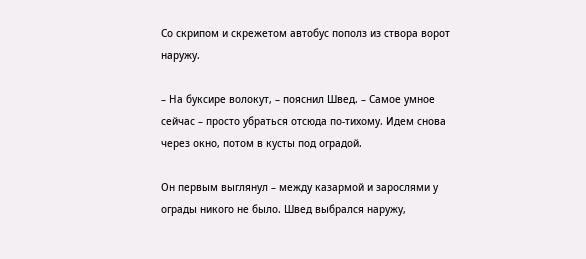Со скрипом и скрежетом автобус пополз из створа ворот наружу.

– На буксире волокут, – пояснил Швед. – Самое умное сейчас – просто убраться отсюда по-тихому. Идем снова через окно, потом в кусты под оградой.

Он первым выглянул – между казармой и зарослями у ограды никого не было. Швед выбрался наружу,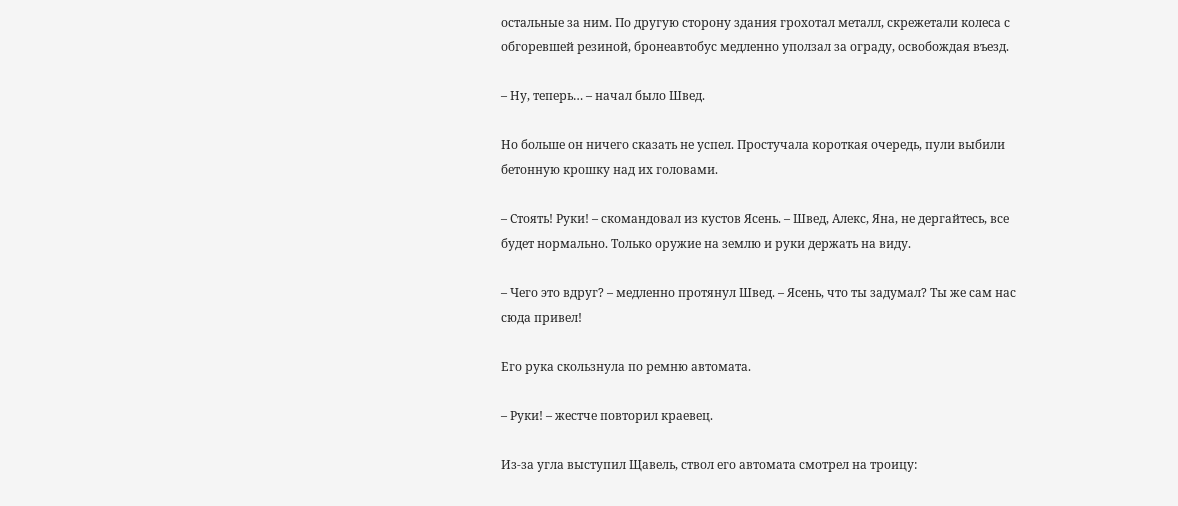остальные за ним. По другую сторону здания грохотал металл, скрежетали колеса с обгоревшей резиной, бронеавтобус медленно уползал за ограду, освобождая въезд.

– Ну, теперь… – начал было Швед.

Но больше он ничего сказать не успел. Простучала короткая очередь, пули выбили бетонную крошку над их головами.

– Стоять! Руки! – скомандовал из кустов Ясень. – Швед, Алекс, Яна, не дергайтесь, все будет нормально. Только оружие на землю и руки держать на виду.

– Чего это вдруг? – медленно протянул Швед. – Ясень, что ты задумал? Ты же сам нас сюда привел!

Его рука скользнула по ремню автомата.

– Руки! – жестче повторил краевец.

Из-за угла выступил Щавель, ствол его автомата смотрел на троицу: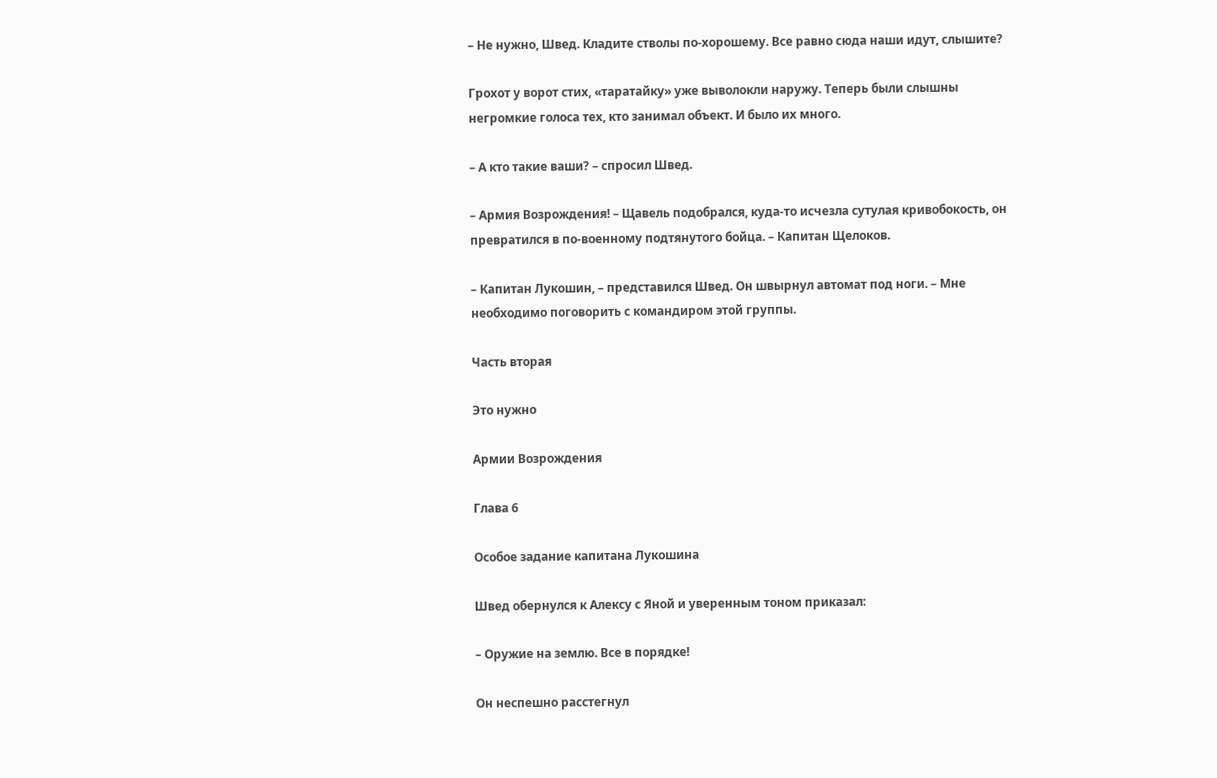– Не нужно, Швед. Кладите стволы по-хорошему. Все равно сюда наши идут, слышите?

Грохот у ворот стих, «таратайку» уже выволокли наружу. Теперь были слышны негромкие голоса тех, кто занимал объект. И было их много.

– А кто такие ваши? – спросил Швед.

– Армия Возрождения! – Щавель подобрался, куда-то исчезла сутулая кривобокость, он превратился в по-военному подтянутого бойца. – Капитан Щелоков.

– Капитан Лукошин, – представился Швед. Он швырнул автомат под ноги. – Мне необходимо поговорить с командиром этой группы.

Часть вторая

Это нужно

Армии Возрождения

Глава 6

Особое задание капитана Лукошина

Швед обернулся к Алексу с Яной и уверенным тоном приказал:

– Оружие на землю. Все в порядке!

Он неспешно расстегнул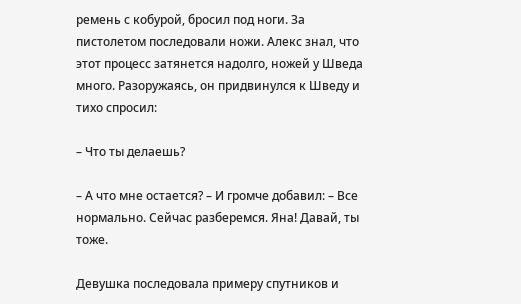ремень с кобурой, бросил под ноги. За пистолетом последовали ножи. Алекс знал, что этот процесс затянется надолго, ножей у Шведа много. Разоружаясь, он придвинулся к Шведу и тихо спросил:

– Что ты делаешь?

– А что мне остается? – И громче добавил: – Все нормально. Сейчас разберемся. Яна! Давай, ты тоже.

Девушка последовала примеру спутников и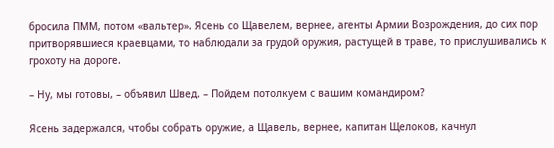бросила ПММ, потом «вальтер». Ясень со Щавелем, вернее, агенты Армии Возрождения, до сих пор притворявшиеся краевцами, то наблюдали за грудой оружия, растущей в траве, то прислушивались к грохоту на дороге.

– Ну, мы готовы, – объявил Швед. – Пойдем потолкуем с вашим командиром?

Ясень задержался, чтобы собрать оружие, а Щавель, вернее, капитан Щелоков, качнул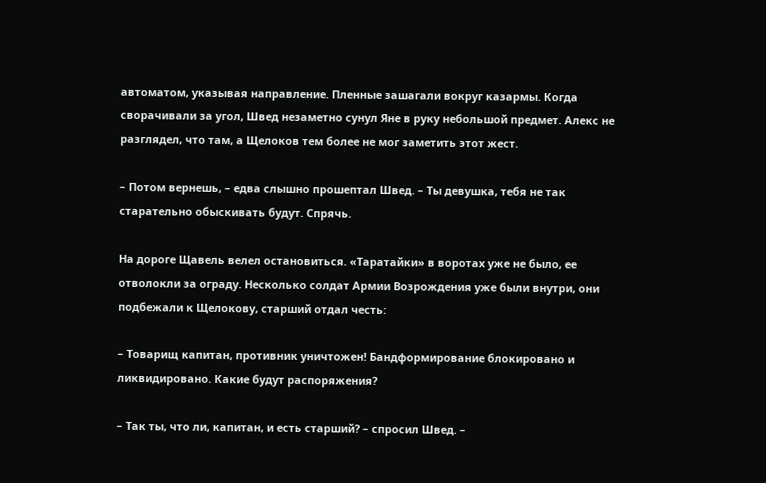автоматом, указывая направление. Пленные зашагали вокруг казармы. Когда сворачивали за угол, Швед незаметно сунул Яне в руку небольшой предмет. Алекс не разглядел, что там, а Щелоков тем более не мог заметить этот жест.

– Потом вернешь, – едва слышно прошептал Швед. – Ты девушка, тебя не так старательно обыскивать будут. Спрячь.

На дороге Щавель велел остановиться. «Таратайки» в воротах уже не было, ее отволокли за ограду. Несколько солдат Армии Возрождения уже были внутри, они подбежали к Щелокову, старший отдал честь:

– Товарищ капитан, противник уничтожен! Бандформирование блокировано и ликвидировано. Какие будут распоряжения?

– Так ты, что ли, капитан, и есть старший? – спросил Швед. –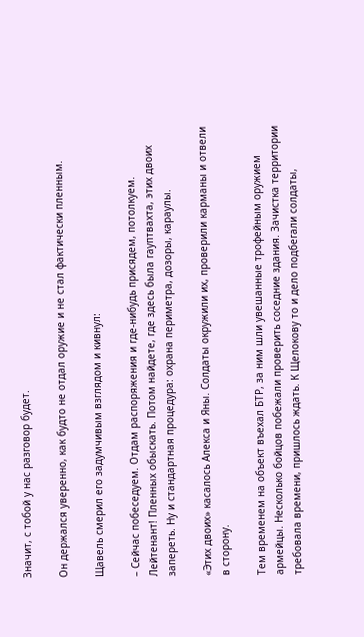Значит, с тобой у нас разговор будет.

Он держался уверенно, как будто не отдал оружие и не стал фактически пленным.

Щавель смерил его задумчивым взглядом и кивнул:

– Сейчас побеседуем. Отдам распоряжения и где-нибудь присядем, потолкуем. Лейтенант! Пленных обыскать. Потом найдете, где здесь была гауптвахта, этих двоих запереть. Ну и стандартная процедура: охрана периметра, дозоры, караулы.

«Этих двоих» касалось Алекса и Яны. Солдаты окружили их, проверили карманы и отвели в сторону.

Тем временем на объект въехал БТР, за ним шли увешанные трофейным оружием армейцы. Несколько бойцов побежали проверить соседние здания. Зачистка территории требовала времени, пришлось ждать. К Щелокову то и дело подбегали солдаты,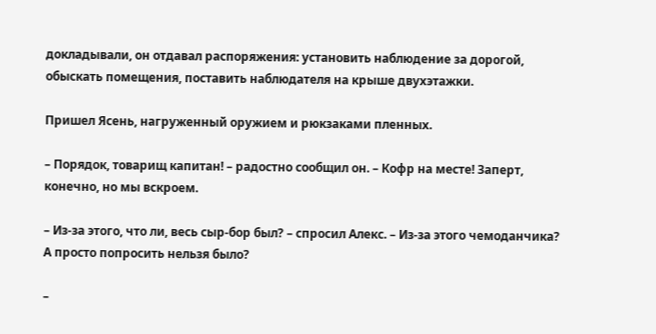докладывали, он отдавал распоряжения: установить наблюдение за дорогой, обыскать помещения, поставить наблюдателя на крыше двухэтажки.

Пришел Ясень, нагруженный оружием и рюкзаками пленных.

– Порядок, товарищ капитан! – радостно сообщил он. – Кофр на месте! Заперт, конечно, но мы вскроем.

– Из-за этого, что ли, весь сыр-бор был? – спросил Алекс. – Из-за этого чемоданчика? А просто попросить нельзя было?

–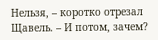Нельзя, – коротко отрезал Щавель. – И потом, зачем?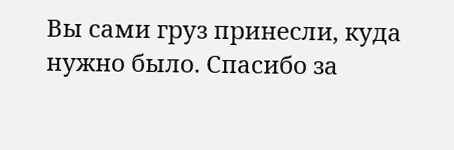Вы сами груз принесли, куда нужно было. Спасибо за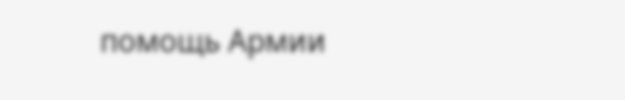помощь Армии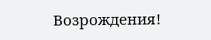Возрождения!